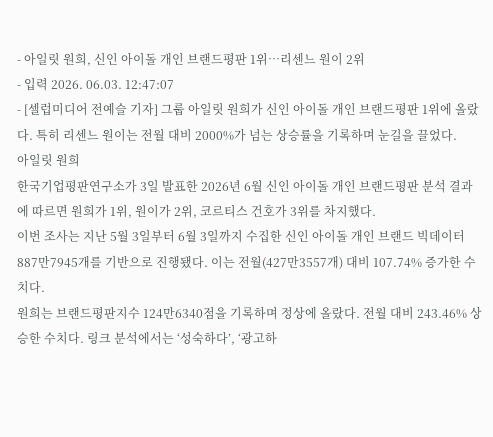- 아일릿 원희, 신인 아이돌 개인 브랜드평판 1위…리센느 원이 2위
- 입력 2026. 06.03. 12:47:07
- [셀럽미디어 전예슬 기자] 그룹 아일릿 원희가 신인 아이돌 개인 브랜드평판 1위에 올랐다. 특히 리센느 원이는 전월 대비 2000%가 넘는 상승률을 기록하며 눈길을 끌었다.
아일릿 원희
한국기업평판연구소가 3일 발표한 2026년 6월 신인 아이돌 개인 브랜드평판 분석 결과에 따르면 원희가 1위, 원이가 2위, 코르티스 건호가 3위를 차지했다.
이번 조사는 지난 5월 3일부터 6월 3일까지 수집한 신인 아이돌 개인 브랜드 빅데이터 887만7945개를 기반으로 진행됐다. 이는 전월(427만3557개) 대비 107.74% 증가한 수치다.
원희는 브랜드평판지수 124만6340점을 기록하며 정상에 올랐다. 전월 대비 243.46% 상승한 수치다. 링크 분석에서는 ‘성숙하다’, ‘광고하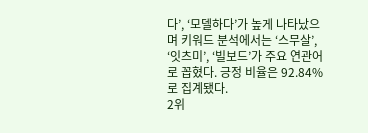다’, ‘모델하다’가 높게 나타났으며 키워드 분석에서는 ‘스무살’, ‘잇츠미’, ‘빌보드’가 주요 연관어로 꼽혔다. 긍정 비율은 92.84%로 집계됐다.
2위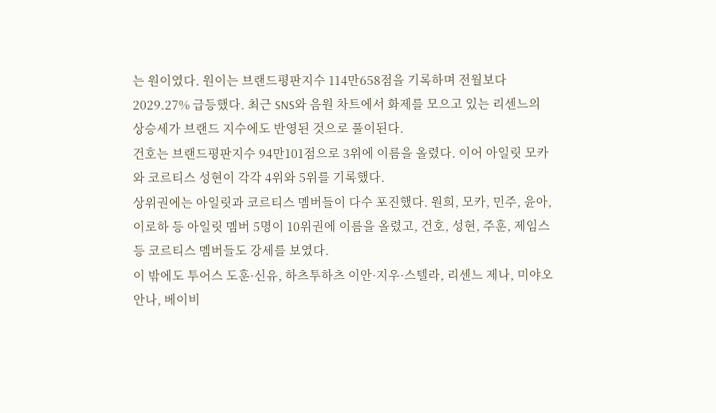는 원이였다. 원이는 브랜드평판지수 114만658점을 기록하며 전월보다 2029.27% 급등했다. 최근 SNS와 음원 차트에서 화제를 모으고 있는 리센느의 상승세가 브랜드 지수에도 반영된 것으로 풀이된다.
건호는 브랜드평판지수 94만101점으로 3위에 이름을 올렸다. 이어 아일릿 모카와 코르티스 성현이 각각 4위와 5위를 기록했다.
상위권에는 아일릿과 코르티스 멤버들이 다수 포진했다. 원희, 모카, 민주, 윤아, 이로하 등 아일릿 멤버 5명이 10위권에 이름을 올렸고, 건호, 성현, 주훈, 제임스 등 코르티스 멤버들도 강세를 보였다.
이 밖에도 투어스 도훈·신유, 하츠투하츠 이안·지우·스텔라, 리센느 제나, 미야오 안나, 베이비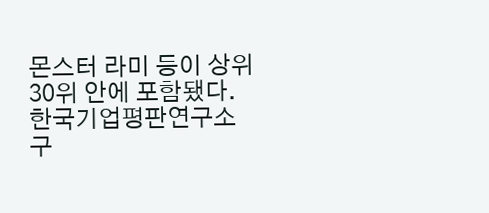몬스터 라미 등이 상위 30위 안에 포함됐다.
한국기업평판연구소 구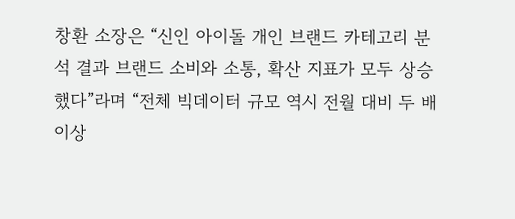창환 소장은 “신인 아이돌 개인 브랜드 카테고리 분석 결과 브랜드 소비와 소통, 확산 지표가 모두 상승했다”라며 “전체 빅데이터 규모 역시 전월 대비 두 배 이상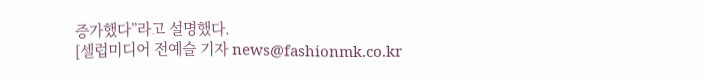증가했다”라고 설명했다.
[셀럽미디어 전예슬 기자 news@fashionmk.co.kr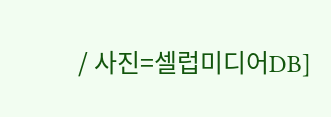/ 사진=셀럽미디어DB]